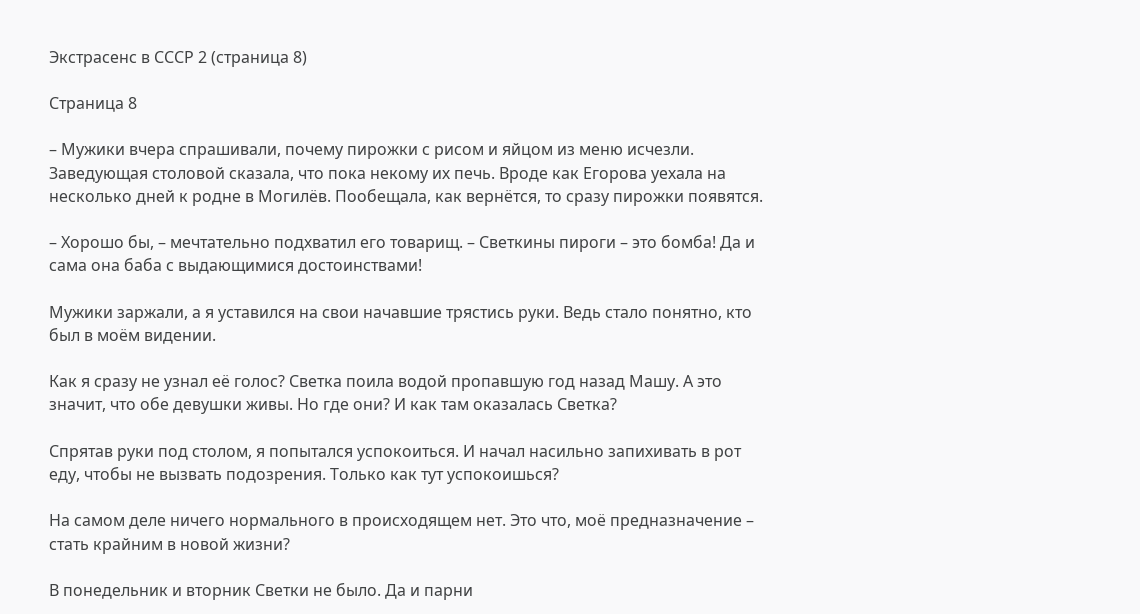Экстрасенс в СССР 2 (страница 8)

Страница 8

– Мужики вчера спрашивали, почему пирожки с рисом и яйцом из меню исчезли. Заведующая столовой сказала, что пока некому их печь. Вроде как Егорова уехала на несколько дней к родне в Могилёв. Пообещала, как вернётся, то сразу пирожки появятся.

– Хорошо бы, – мечтательно подхватил его товарищ. – Светкины пироги – это бомба! Да и сама она баба с выдающимися достоинствами!

Мужики заржали, а я уставился на свои начавшие трястись руки. Ведь стало понятно, кто был в моём видении.

Как я сразу не узнал её голос? Светка поила водой пропавшую год назад Машу. А это значит, что обе девушки живы. Но где они? И как там оказалась Светка?

Спрятав руки под столом, я попытался успокоиться. И начал насильно запихивать в рот еду, чтобы не вызвать подозрения. Только как тут успокоишься?

На самом деле ничего нормального в происходящем нет. Это что, моё предназначение – стать крайним в новой жизни?

В понедельник и вторник Светки не было. Да и парни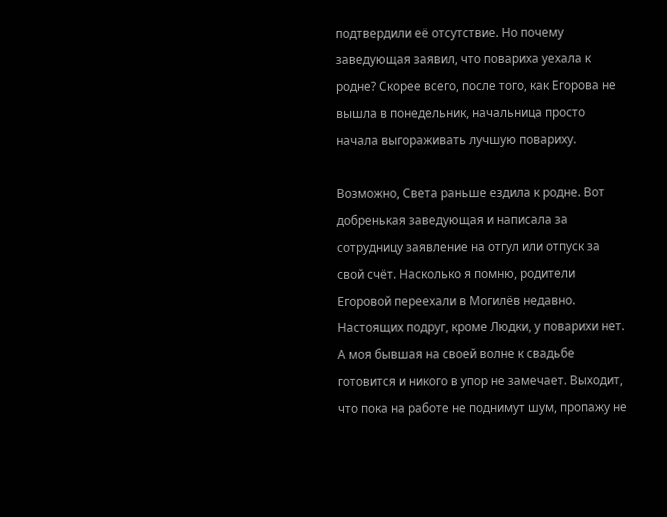подтвердили её отсутствие. Но почему заведующая заявил, что повариха уехала к родне? Скорее всего, после того, как Егорова не вышла в понедельник, начальница просто начала выгораживать лучшую повариху.

Возможно, Света раньше ездила к родне. Вот добренькая заведующая и написала за сотрудницу заявление на отгул или отпуск за свой счёт. Насколько я помню, родители Егоровой переехали в Могилёв недавно. Настоящих подруг, кроме Людки, у поварихи нет. А моя бывшая на своей волне к свадьбе готовится и никого в упор не замечает. Выходит, что пока на работе не поднимут шум, пропажу не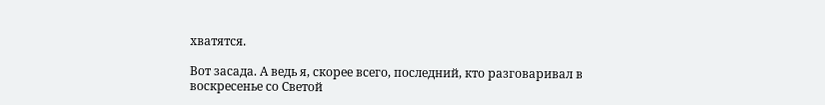хватятся.

Вот засада. А ведь я, скорее всего, последний, кто разговаривал в воскресенье со Светой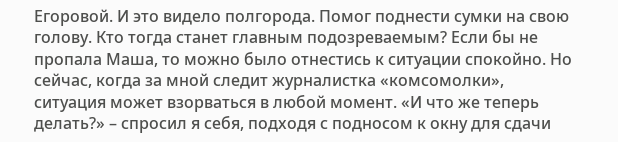Егоровой. И это видело полгорода. Помог поднести сумки на свою голову. Кто тогда станет главным подозреваемым? Если бы не пропала Маша, то можно было отнестись к ситуации спокойно. Но сейчас, когда за мной следит журналистка «комсомолки», ситуация может взорваться в любой момент. «И что же теперь делать?» – спросил я себя, подходя с подносом к окну для сдачи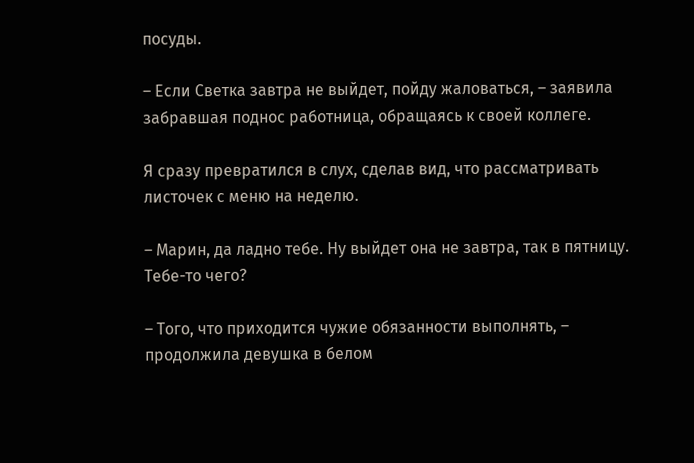посуды.

– Если Светка завтра не выйдет, пойду жаловаться, – заявила забравшая поднос работница, обращаясь к своей коллеге.

Я сразу превратился в слух, сделав вид, что рассматривать листочек с меню на неделю.

– Марин, да ладно тебе. Ну выйдет она не завтра, так в пятницу. Тебе-то чего?

– Того, что приходится чужие обязанности выполнять, – продолжила девушка в белом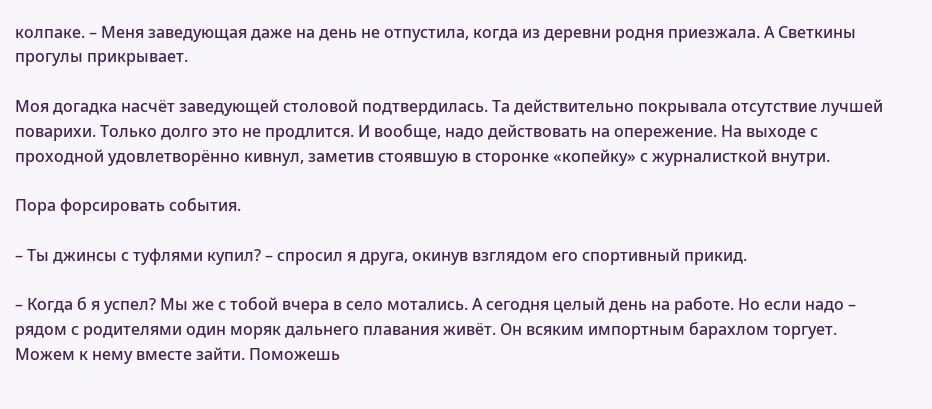колпаке. – Меня заведующая даже на день не отпустила, когда из деревни родня приезжала. А Светкины прогулы прикрывает.

Моя догадка насчёт заведующей столовой подтвердилась. Та действительно покрывала отсутствие лучшей поварихи. Только долго это не продлится. И вообще, надо действовать на опережение. На выходе с проходной удовлетворённо кивнул, заметив стоявшую в сторонке «копейку» с журналисткой внутри.

Пора форсировать события.

– Ты джинсы с туфлями купил? – спросил я друга, окинув взглядом его спортивный прикид.

– Когда б я успел? Мы же с тобой вчера в село мотались. А сегодня целый день на работе. Но если надо – рядом с родителями один моряк дальнего плавания живёт. Он всяким импортным барахлом торгует. Можем к нему вместе зайти. Поможешь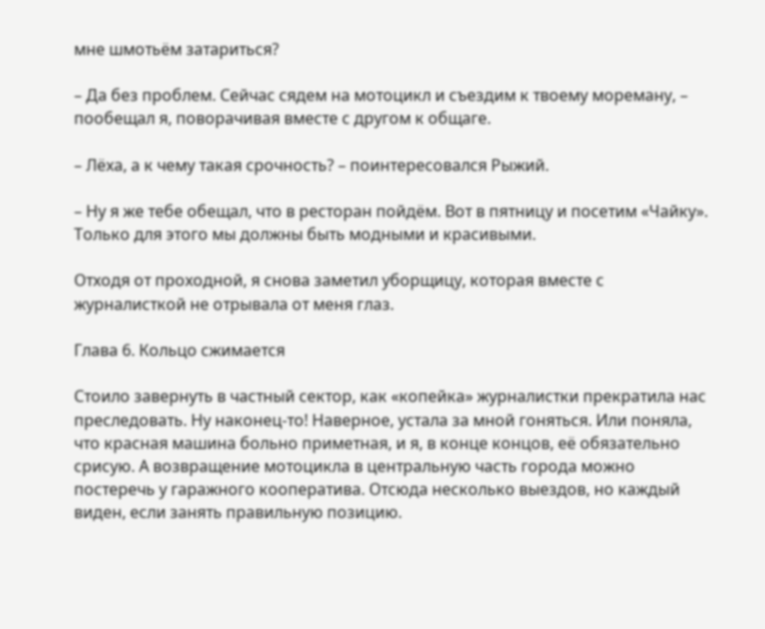мне шмотьём затариться?

– Да без проблем. Сейчас сядем на мотоцикл и съездим к твоему мореману, – пообещал я, поворачивая вместе с другом к общаге.

– Лёха, а к чему такая срочность? – поинтересовался Рыжий.

– Ну я же тебе обещал, что в ресторан пойдём. Вот в пятницу и посетим «Чайку». Только для этого мы должны быть модными и красивыми.

Отходя от проходной, я снова заметил уборщицу, которая вместе с журналисткой не отрывала от меня глаз.

Глава 6. Кольцо сжимается

Стоило завернуть в частный сектор, как «копейка» журналистки прекратила нас преследовать. Ну наконец-то! Наверное, устала за мной гоняться. Или поняла, что красная машина больно приметная, и я, в конце концов, её обязательно срисую. А возвращение мотоцикла в центральную часть города можно постеречь у гаражного кооператива. Отсюда несколько выездов, но каждый виден, если занять правильную позицию.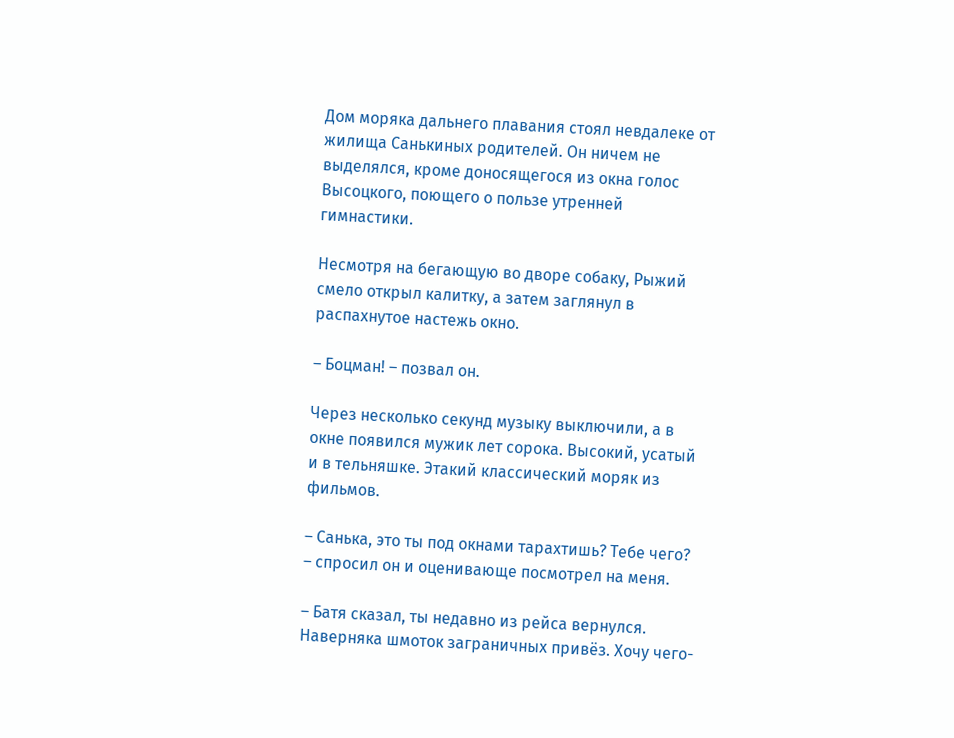Дом моряка дальнего плавания стоял невдалеке от жилища Санькиных родителей. Он ничем не выделялся, кроме доносящегося из окна голос Высоцкого, поющего о пользе утренней гимнастики.

Несмотря на бегающую во дворе собаку, Рыжий смело открыл калитку, а затем заглянул в распахнутое настежь окно.

– Боцман! – позвал он.

Через несколько секунд музыку выключили, а в окне появился мужик лет сорока. Высокий, усатый и в тельняшке. Этакий классический моряк из фильмов.

– Санька, это ты под окнами тарахтишь? Тебе чего? – спросил он и оценивающе посмотрел на меня.

– Батя сказал, ты недавно из рейса вернулся. Наверняка шмоток заграничных привёз. Хочу чего-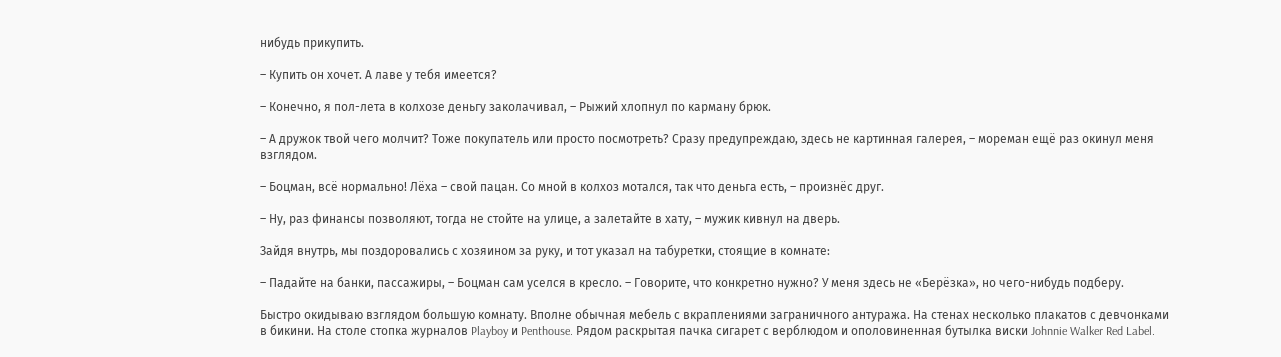нибудь прикупить.

– Купить он хочет. А лаве у тебя имеется?

– Конечно, я пол-лета в колхозе деньгу заколачивал, – Рыжий хлопнул по карману брюк.

– А дружок твой чего молчит? Тоже покупатель или просто посмотреть? Сразу предупреждаю, здесь не картинная галерея, – мореман ещё раз окинул меня взглядом.

– Боцман, всё нормально! Лёха – свой пацан. Со мной в колхоз мотался, так что деньга есть, – произнёс друг.

– Ну, раз финансы позволяют, тогда не стойте на улице, а залетайте в хату, – мужик кивнул на дверь.

Зайдя внутрь, мы поздоровались с хозяином за руку, и тот указал на табуретки, стоящие в комнате:

– Падайте на банки, пассажиры, – Боцман сам уселся в кресло. – Говорите, что конкретно нужно? У меня здесь не «Берёзка», но чего-нибудь подберу.

Быстро окидываю взглядом большую комнату. Вполне обычная мебель с вкраплениями заграничного антуража. На стенах несколько плакатов с девчонками в бикини. На столе стопка журналов Playboy и Penthouse. Рядом раскрытая пачка сигарет с верблюдом и ополовиненная бутылка виски Johnnie Walker Red Label.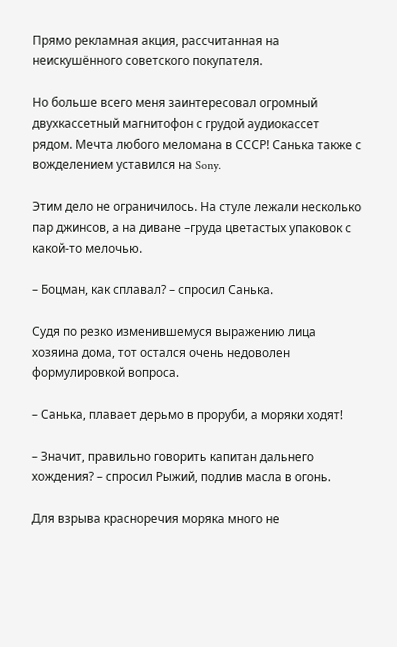Прямо рекламная акция, рассчитанная на неискушённого советского покупателя.

Но больше всего меня заинтересовал огромный двухкассетный магнитофон с грудой аудиокассет рядом. Мечта любого меломана в СССР! Санька также с вожделением уставился на Sony.

Этим дело не ограничилось. На стуле лежали несколько пар джинсов, а на диване –груда цветастых упаковок с какой-то мелочью.

– Боцман, как сплавал? – спросил Санька.

Судя по резко изменившемуся выражению лица хозяина дома, тот остался очень недоволен формулировкой вопроса.

– Санька, плавает дерьмо в проруби, а моряки ходят!

– Значит, правильно говорить капитан дальнего хождения? – спросил Рыжий, подлив масла в огонь.

Для взрыва красноречия моряка много не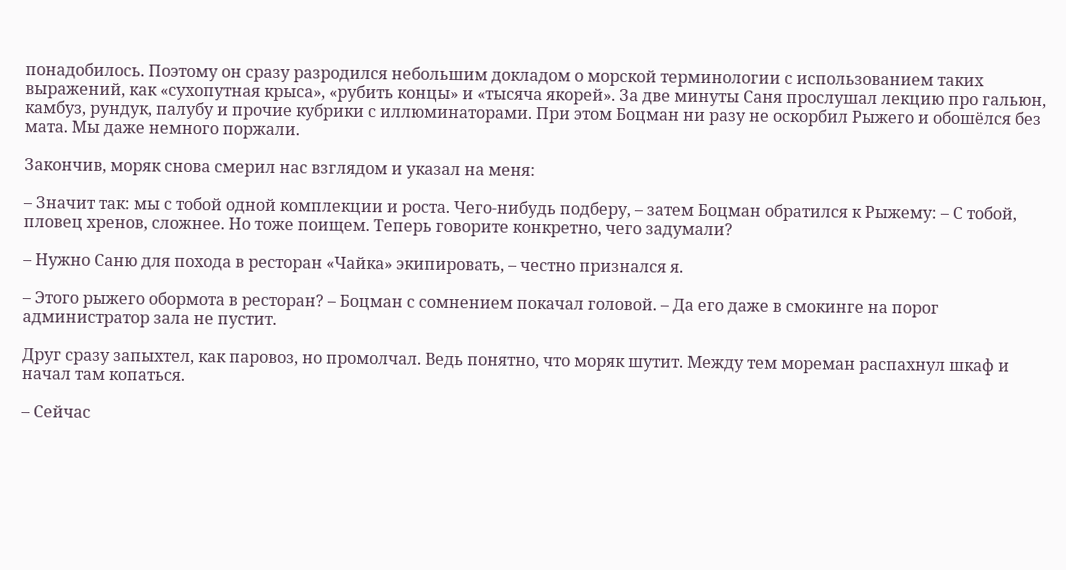понадобилось. Поэтому он сразу разродился небольшим докладом о морской терминологии с использованием таких выражений, как «сухопутная крыса», «рубить концы» и «тысяча якорей». За две минуты Саня прослушал лекцию про гальюн, камбуз, рундук, палубу и прочие кубрики с иллюминаторами. При этом Боцман ни разу не оскорбил Рыжего и обошёлся без мата. Мы даже немного поржали.

Закончив, моряк снова смерил нас взглядом и указал на меня:

– Значит так: мы с тобой одной комплекции и роста. Чего-нибудь подберу, – затем Боцман обратился к Рыжему: – С тобой, пловец хренов, сложнее. Но тоже поищем. Теперь говорите конкретно, чего задумали?

– Нужно Саню для похода в ресторан «Чайка» экипировать, – честно признался я.

– Этого рыжего обормота в ресторан? – Боцман с сомнением покачал головой. – Да его даже в смокинге на порог администратор зала не пустит.

Друг сразу запыхтел, как паровоз, но промолчал. Ведь понятно, что моряк шутит. Между тем мореман распахнул шкаф и начал там копаться.

– Сейчас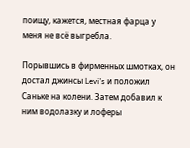поищу, кажется, местная фарца у меня не всё выгребла.

Порывшись в фирменных шмотках, он достал джинсы Levi’s и положил Саньке на колени. Затем добавил к ним водолазку и лоферы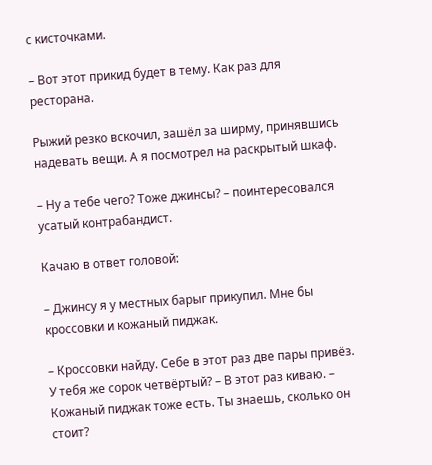с кисточками.

– Вот этот прикид будет в тему. Как раз для ресторана.

Рыжий резко вскочил, зашёл за ширму, принявшись надевать вещи. А я посмотрел на раскрытый шкаф.

– Ну а тебе чего? Тоже джинсы? – поинтересовался усатый контрабандист.

Качаю в ответ головой:

– Джинсу я у местных барыг прикупил. Мне бы кроссовки и кожаный пиджак.

– Кроссовки найду. Себе в этот раз две пары привёз. У тебя же сорок четвёртый? – В этот раз киваю. – Кожаный пиджак тоже есть. Ты знаешь, сколько он стоит?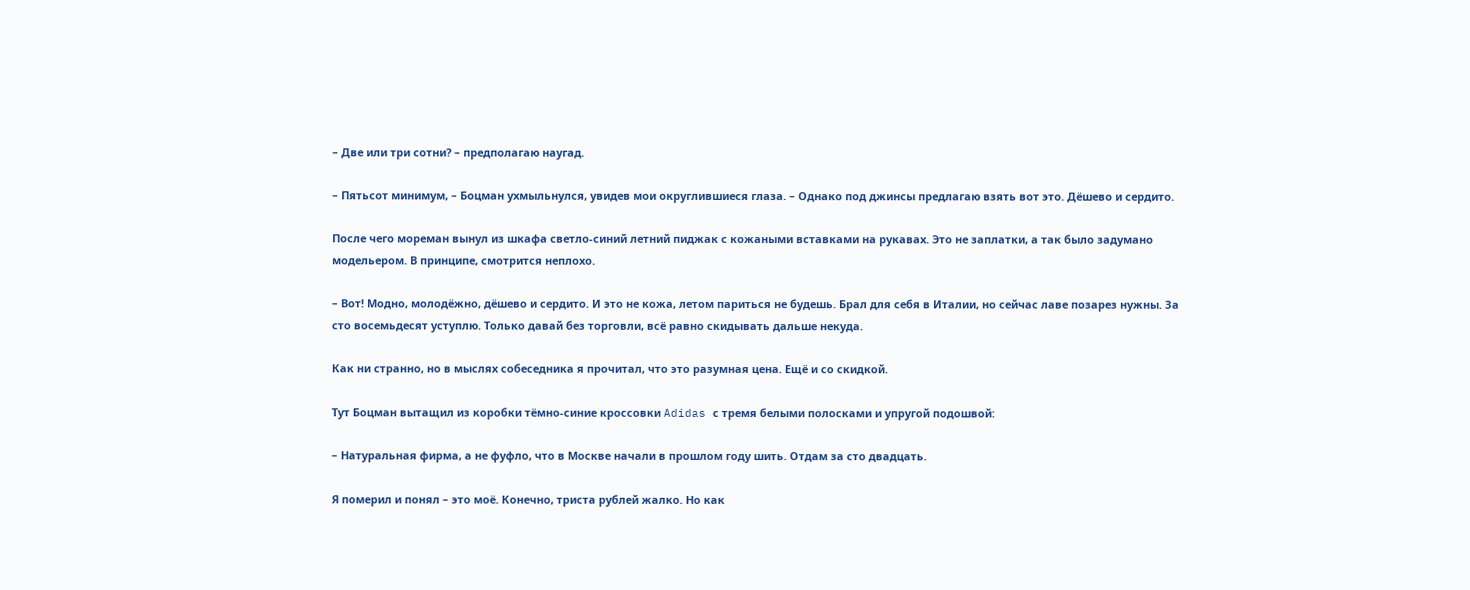– Две или три сотни? – предполагаю наугад.

– Пятьсот минимум, – Боцман ухмыльнулся, увидев мои округлившиеся глаза. – Однако под джинсы предлагаю взять вот это. Дёшево и сердито.

После чего мореман вынул из шкафа светло-синий летний пиджак с кожаными вставками на рукавах. Это не заплатки, а так было задумано модельером. В принципе, смотрится неплохо.

– Вот! Модно, молодёжно, дёшево и сердито. И это не кожа, летом париться не будешь. Брал для себя в Италии, но сейчас лаве позарез нужны. За сто восемьдесят уступлю. Только давай без торговли, всё равно скидывать дальше некуда.

Как ни странно, но в мыслях собеседника я прочитал, что это разумная цена. Ещё и со скидкой.

Тут Боцман вытащил из коробки тёмно-синие кроссовки Adidas с тремя белыми полосками и упругой подошвой:

– Натуральная фирма, а не фуфло, что в Москве начали в прошлом году шить. Отдам за сто двадцать.

Я померил и понял – это моё. Конечно, триста рублей жалко. Но как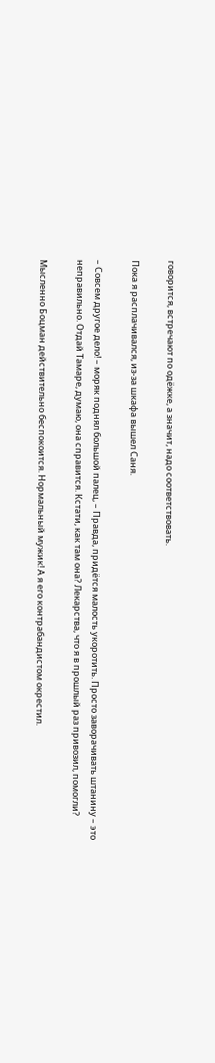говорится, встречают по одёжке, а значит, надо соответствовать.

Пока я расплачивался, из-за шкафа вышел Саня.

– Совсем другое дело! – моряк поднял большой палец, – Правда, придётся малость укоротить. Просто заворачивать штанину – это неправильно. Отдай Тамаре, думаю, она справится. Кстати, как там она? Лекарства, что я в прошлый раз привозил, помогли?

Мысленно Боцман действительно беспокоится. Нормальный мужик! А я его контрабандистом окрестил.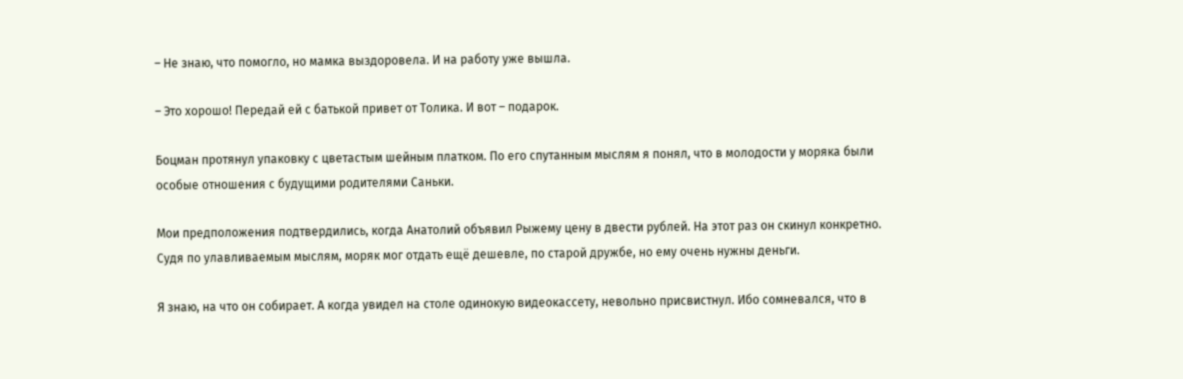– Не знаю, что помогло, но мамка выздоровела. И на работу уже вышла.

– Это хорошо! Передай ей с батькой привет от Толика. И вот – подарок.

Боцман протянул упаковку с цветастым шейным платком. По его спутанным мыслям я понял, что в молодости у моряка были особые отношения с будущими родителями Саньки.

Мои предположения подтвердились, когда Анатолий объявил Рыжему цену в двести рублей. На этот раз он скинул конкретно. Судя по улавливаемым мыслям, моряк мог отдать ещё дешевле, по старой дружбе, но ему очень нужны деньги.

Я знаю, на что он собирает. А когда увидел на столе одинокую видеокассету, невольно присвистнул. Ибо сомневался, что в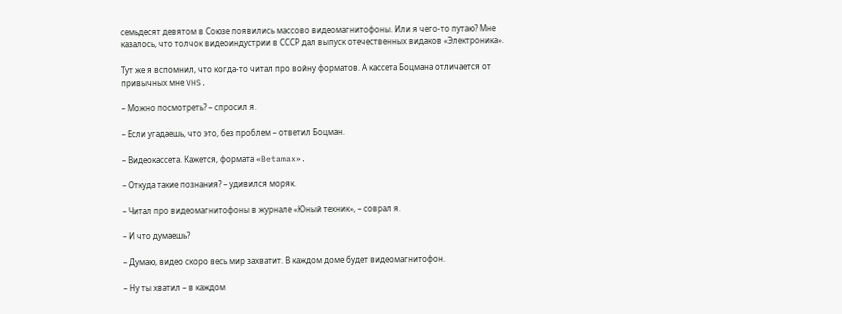семьдесят девятом в Союзе появились массово видеомагнитофоны. Или я чего-то путаю? Мне казалось, что толчок видеоиндустрии в СССР дал выпуск отечественных видаков «Электроника».

Тут же я вспомнил, что когда-то читал про войну форматов. А кассета Боцмана отличается от привычных мне VHS.

– Можно посмотреть? – спросил я.

– Если угадаешь, что это, без проблем – ответил Боцман.

– Видеокассета. Кажется, формата «Betamax».

– Откуда такие познания? – удивился моряк.

– Читал про видеомагнитофоны в журнале «Юный техник», – соврал я.

– И что думаешь?

– Думаю, видео скоро весь мир захватит. В каждом доме будет видеомагнитофон.

– Ну ты хватил – в каждом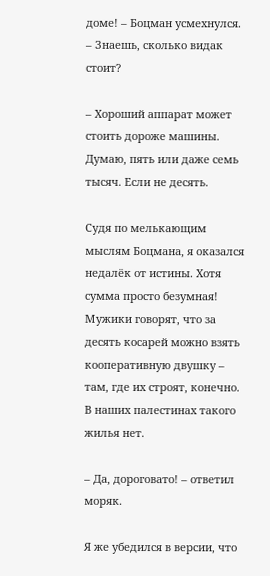доме! – Боцман усмехнулся. – Знаешь, сколько видак стоит?

– Хороший аппарат может стоить дороже машины. Думаю, пять или даже семь тысяч. Если не десять.

Судя по мелькающим мыслям Боцмана, я оказался недалёк от истины. Хотя сумма просто безумная! Мужики говорят, что за десять косарей можно взять кооперативную двушку – там, где их строят, конечно. В наших палестинах такого жилья нет.

– Да, дороговато! – ответил моряк.

Я же убедился в версии, что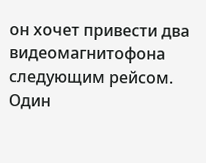он хочет привести два видеомагнитофона следующим рейсом. Один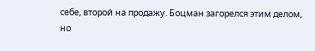себе, второй на продажу. Боцман загорелся этим делом, но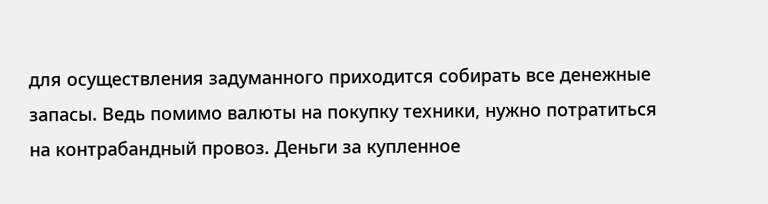для осуществления задуманного приходится собирать все денежные запасы. Ведь помимо валюты на покупку техники, нужно потратиться на контрабандный провоз. Деньги за купленное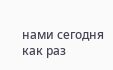нами сегодня как раз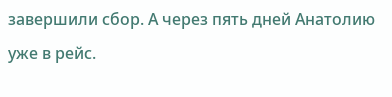завершили сбор. А через пять дней Анатолию уже в рейс.